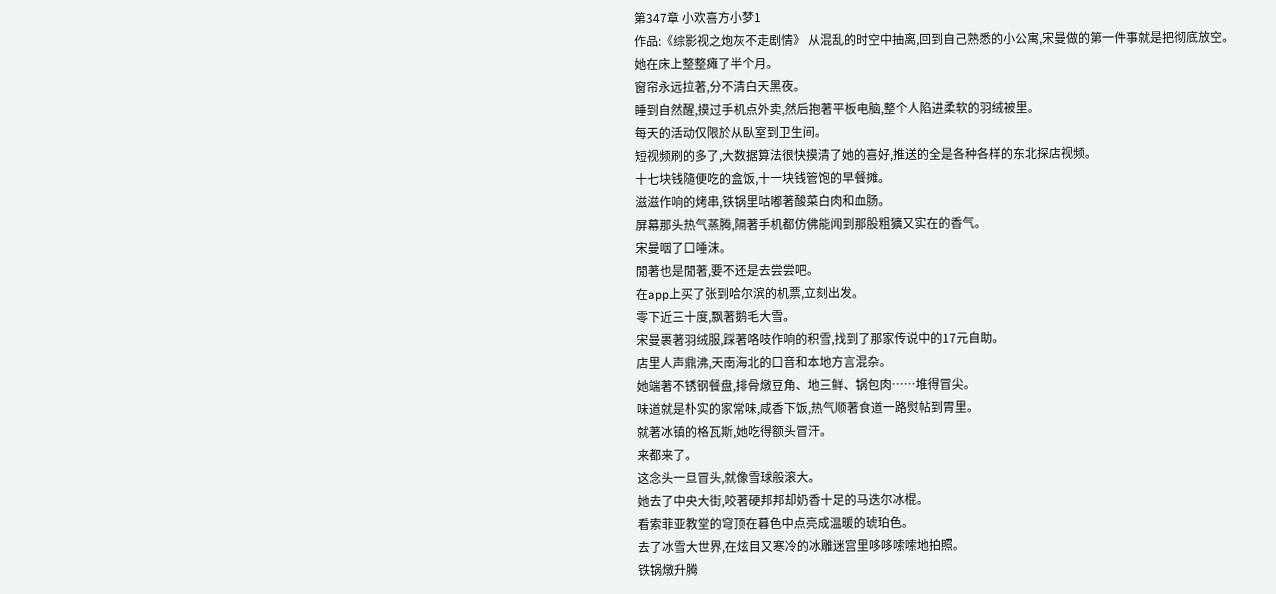第347章 小欢喜方小梦1
作品:《综影视之炮灰不走剧情》 从混乱的时空中抽离,回到自己熟悉的小公寓,宋曼做的第一件事就是把彻底放空。
她在床上整整瘫了半个月。
窗帘永远拉著,分不清白天黑夜。
睡到自然醒,摸过手机点外卖,然后抱著平板电脑,整个人陷进柔软的羽绒被里。
每天的活动仅限於从臥室到卫生间。
短视频刷的多了,大数据算法很快摸清了她的喜好,推送的全是各种各样的东北探店视频。
十七块钱隨便吃的盒饭,十一块钱管饱的早餐摊。
滋滋作响的烤串,铁锅里咕嘟著酸菜白肉和血肠。
屏幕那头热气蒸腾,隔著手机都仿佛能闻到那股粗獷又实在的香气。
宋曼咽了口唾沫。
閒著也是閒著,要不还是去尝尝吧。
在app上买了张到哈尔滨的机票,立刻出发。
零下近三十度,飘著鹅毛大雪。
宋曼裹著羽绒服,踩著咯吱作响的积雪,找到了那家传说中的17元自助。
店里人声鼎沸,天南海北的口音和本地方言混杂。
她端著不锈钢餐盘,排骨燉豆角、地三鲜、锅包肉……堆得冒尖。
味道就是朴实的家常味,咸香下饭,热气顺著食道一路熨帖到胃里。
就著冰镇的格瓦斯,她吃得额头冒汗。
来都来了。
这念头一旦冒头,就像雪球般滚大。
她去了中央大街,咬著硬邦邦却奶香十足的马迭尔冰棍。
看索菲亚教堂的穹顶在暮色中点亮成温暖的琥珀色。
去了冰雪大世界,在炫目又寒冷的冰雕迷宫里哆哆嗦嗦地拍照。
铁锅燉升腾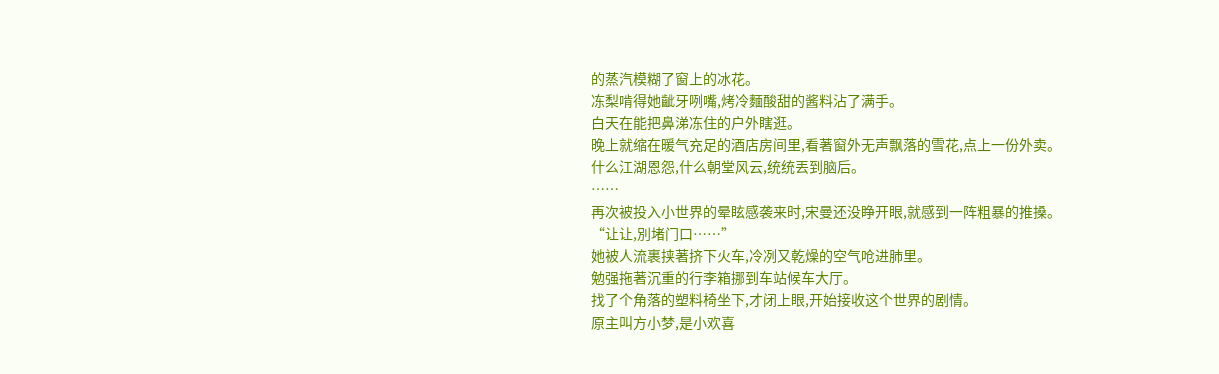的蒸汽模糊了窗上的冰花。
冻梨啃得她齜牙咧嘴,烤冷麵酸甜的酱料沾了满手。
白天在能把鼻涕冻住的户外瞎逛。
晚上就缩在暖气充足的酒店房间里,看著窗外无声飘落的雪花,点上一份外卖。
什么江湖恩怨,什么朝堂风云,统统丟到脑后。
……
再次被投入小世界的晕眩感袭来时,宋曼还没睁开眼,就感到一阵粗暴的推搡。
“让让,別堵门口……”
她被人流裹挟著挤下火车,冷冽又乾燥的空气呛进肺里。
勉强拖著沉重的行李箱挪到车站候车大厅。
找了个角落的塑料椅坐下,才闭上眼,开始接收这个世界的剧情。
原主叫方小梦,是小欢喜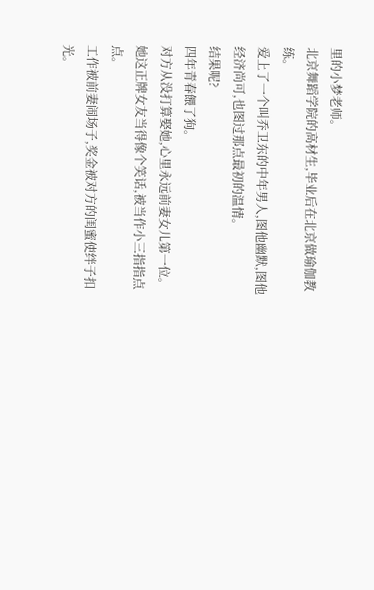里的小梦老师。
北京舞蹈学院的高材生,毕业后在北京做瑜伽教练。
爱上了一个叫乔卫东的中年男人,图他幽默,图他经济尚可,也图过那点最初的温情。
结果呢?
四年青春餵了狗。
对方从没打算娶她,心里永远前妻女儿第一位。
她这正牌女友当得像个笑话,被当作小三指指点点。
工作被前妻闹场子,奖金被对方的闺蜜使绊子扣光。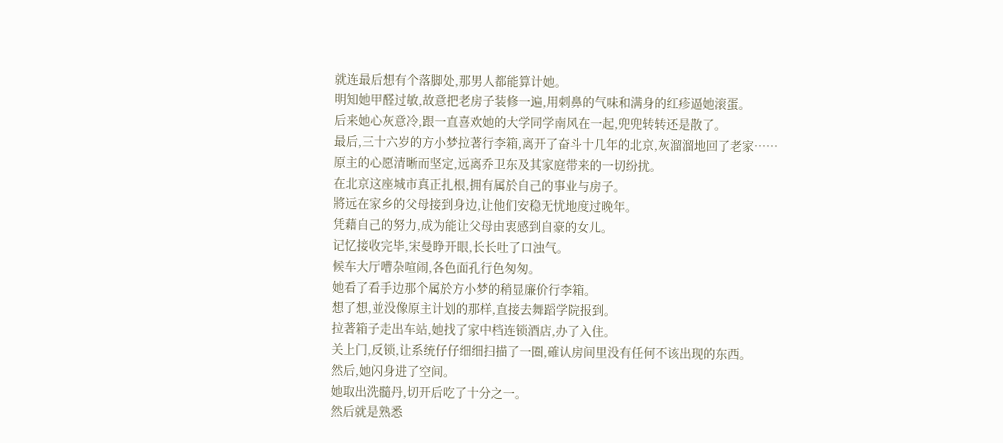就连最后想有个落脚处,那男人都能算计她。
明知她甲醛过敏,故意把老房子装修一遍,用刺鼻的气味和满身的红疹逼她滚蛋。
后来她心灰意冷,跟一直喜欢她的大学同学南风在一起,兜兜转转还是散了。
最后,三十六岁的方小梦拉著行李箱,离开了奋斗十几年的北京,灰溜溜地回了老家……
原主的心愿清晰而坚定,远离乔卫东及其家庭带来的一切纷扰。
在北京这座城市真正扎根,拥有属於自己的事业与房子。
將远在家乡的父母接到身边,让他们安稳无忧地度过晚年。
凭藉自己的努力,成为能让父母由衷感到自豪的女儿。
记忆接收完毕,宋曼睁开眼,长长吐了口浊气。
候车大厅嘈杂喧闹,各色面孔行色匆匆。
她看了看手边那个属於方小梦的稍显廉价行李箱。
想了想,並没像原主计划的那样,直接去舞蹈学院报到。
拉著箱子走出车站,她找了家中档连锁酒店,办了入住。
关上门,反锁,让系统仔仔细细扫描了一圈,確认房间里没有任何不该出现的东西。
然后,她闪身进了空间。
她取出洗髓丹,切开后吃了十分之一。
然后就是熟悉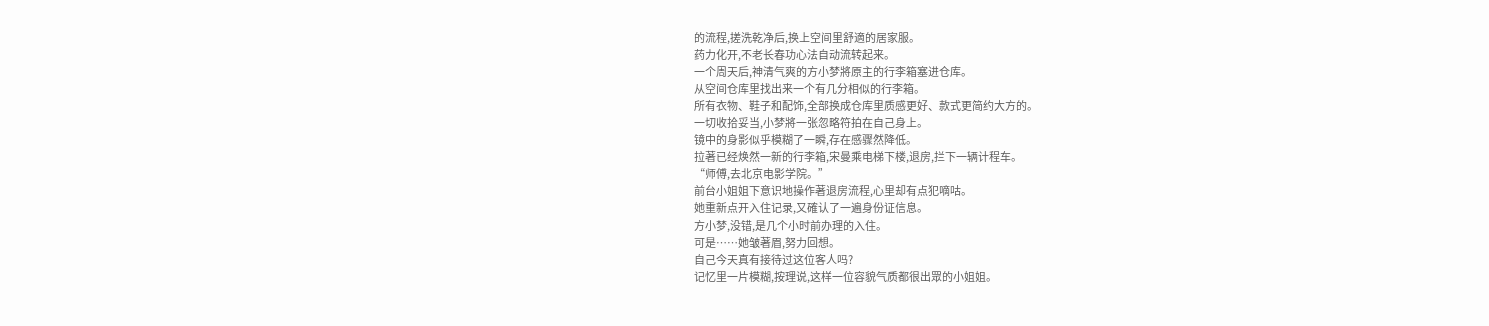的流程,搓洗乾净后,换上空间里舒適的居家服。
药力化开,不老长春功心法自动流转起来。
一个周天后,神清气爽的方小梦將原主的行李箱塞进仓库。
从空间仓库里找出来一个有几分相似的行李箱。
所有衣物、鞋子和配饰,全部换成仓库里质感更好、款式更简约大方的。
一切收拾妥当,小梦將一张忽略符拍在自己身上。
镜中的身影似乎模糊了一瞬,存在感骤然降低。
拉著已经焕然一新的行李箱,宋曼乘电梯下楼,退房,拦下一辆计程车。
“师傅,去北京电影学院。”
前台小姐姐下意识地操作著退房流程,心里却有点犯嘀咕。
她重新点开入住记录,又確认了一遍身份证信息。
方小梦,没错,是几个小时前办理的入住。
可是……她皱著眉,努力回想。
自己今天真有接待过这位客人吗?
记忆里一片模糊,按理说,这样一位容貌气质都很出眾的小姐姐。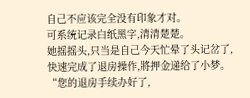自己不应该完全没有印象才对。
可系统记录白纸黑字,清清楚楚。
她摇摇头,只当是自己今天忙晕了头记岔了,快速完成了退房操作,將押金递给了小梦。
“您的退房手续办好了,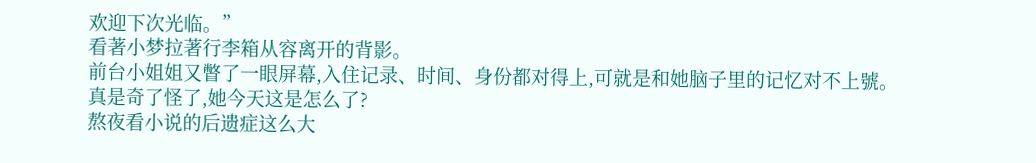欢迎下次光临。”
看著小梦拉著行李箱从容离开的背影。
前台小姐姐又瞥了一眼屏幕,入住记录、时间、身份都对得上,可就是和她脑子里的记忆对不上號。
真是奇了怪了,她今天这是怎么了?
熬夜看小说的后遗症这么大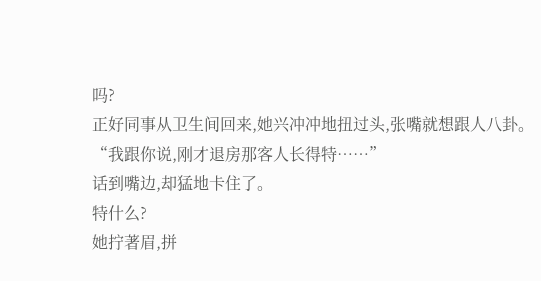吗?
正好同事从卫生间回来,她兴冲冲地扭过头,张嘴就想跟人八卦。
“我跟你说,刚才退房那客人长得特……”
话到嘴边,却猛地卡住了。
特什么?
她拧著眉,拼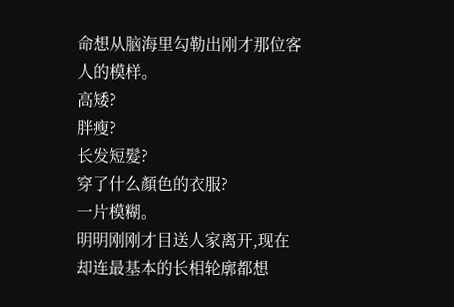命想从脑海里勾勒出刚才那位客人的模样。
高矮?
胖瘦?
长发短髮?
穿了什么顏色的衣服?
一片模糊。
明明刚刚才目送人家离开,现在却连最基本的长相轮廓都想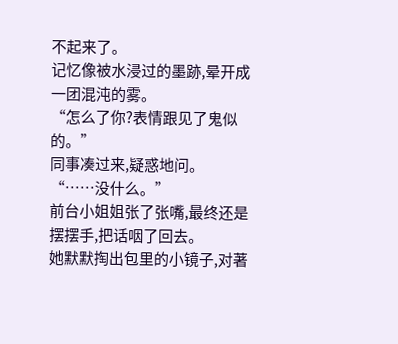不起来了。
记忆像被水浸过的墨跡,晕开成一团混沌的雾。
“怎么了你?表情跟见了鬼似的。”
同事凑过来,疑惑地问。
“……没什么。”
前台小姐姐张了张嘴,最终还是摆摆手,把话咽了回去。
她默默掏出包里的小镜子,对著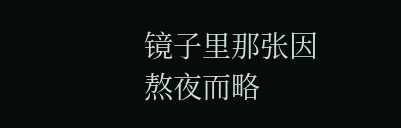镜子里那张因熬夜而略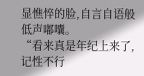显憔悴的脸,自言自语般低声嘟囔。
“看来真是年纪上来了,记性不行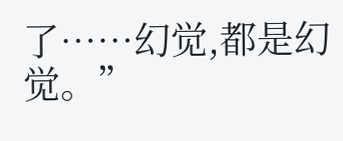了……幻觉,都是幻觉。”